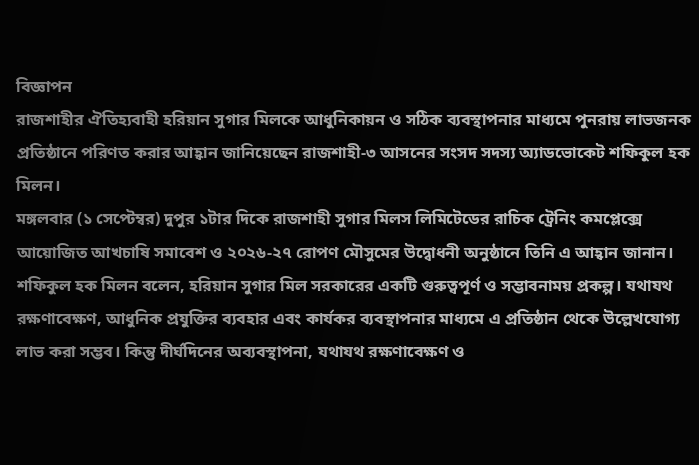বিজ্ঞাপন
রাজশাহীর ঐতিহ্যবাহী হরিয়ান সুগার মিলকে আধুনিকায়ন ও সঠিক ব্যবস্থাপনার মাধ্যমে পুনরায় লাভজনক প্রতিষ্ঠানে পরিণত করার আহ্বান জানিয়েছেন রাজশাহী-৩ আসনের সংসদ সদস্য অ্যাডভোকেট শফিকুল হক মিলন।
মঙ্গলবার (১ সেপ্টেম্বর) দুপুর ১টার দিকে রাজশাহী সুগার মিলস লিমিটেডের রাচিক ট্রেনিং কমপ্লেক্সে আয়োজিত আখচাষি সমাবেশ ও ২০২৬-২৭ রোপণ মৌসুমের উদ্বোধনী অনুষ্ঠানে তিনি এ আহ্বান জানান।
শফিকুল হক মিলন বলেন, হরিয়ান সুগার মিল সরকারের একটি গুরুত্বপূর্ণ ও সম্ভাবনাময় প্রকল্প। যথাযথ রক্ষণাবেক্ষণ, আধুনিক প্রযুক্তির ব্যবহার এবং কার্যকর ব্যবস্থাপনার মাধ্যমে এ প্রতিষ্ঠান থেকে উল্লেখযোগ্য লাভ করা সম্ভব। কিন্তু দীর্ঘদিনের অব্যবস্থাপনা, যথাযথ রক্ষণাবেক্ষণ ও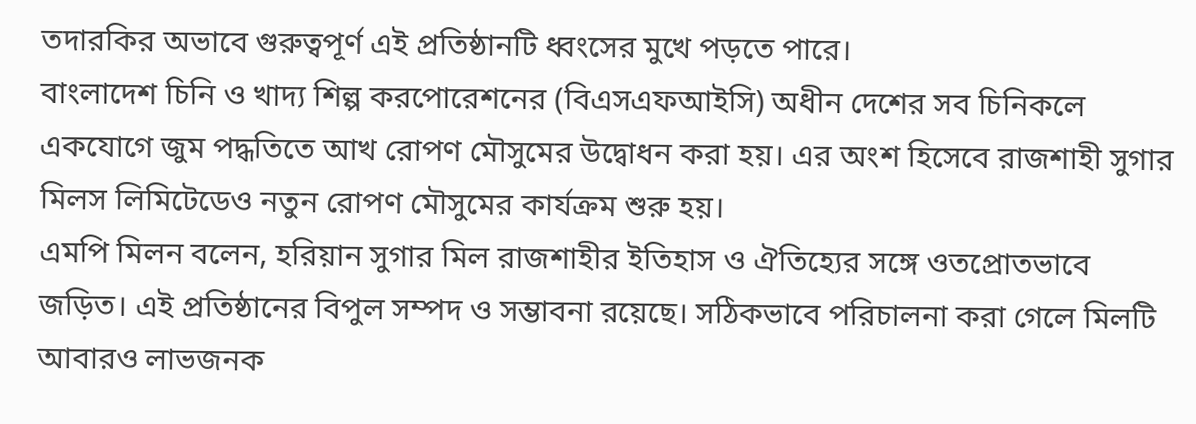তদারকির অভাবে গুরুত্বপূর্ণ এই প্রতিষ্ঠানটি ধ্বংসের মুখে পড়তে পারে।
বাংলাদেশ চিনি ও খাদ্য শিল্প করপোরেশনের (বিএসএফআইসি) অধীন দেশের সব চিনিকলে একযোগে জুম পদ্ধতিতে আখ রোপণ মৌসুমের উদ্বোধন করা হয়। এর অংশ হিসেবে রাজশাহী সুগার মিলস লিমিটেডেও নতুন রোপণ মৌসুমের কার্যক্রম শুরু হয়।
এমপি মিলন বলেন, হরিয়ান সুগার মিল রাজশাহীর ইতিহাস ও ঐতিহ্যের সঙ্গে ওতপ্রোতভাবে জড়িত। এই প্রতিষ্ঠানের বিপুল সম্পদ ও সম্ভাবনা রয়েছে। সঠিকভাবে পরিচালনা করা গেলে মিলটি আবারও লাভজনক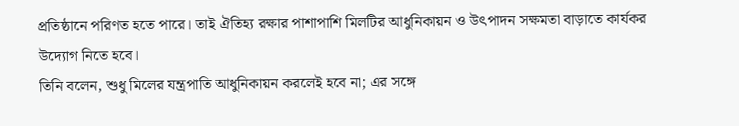প্রতিষ্ঠানে পরিণত হতে পারে। তাই ঐতিহ্য রক্ষার পাশাপাশি মিলটির আধুনিকায়ন ও উৎপাদন সক্ষমতা বাড়াতে কার্যকর উদ্যোগ নিতে হবে।
তিনি বলেন, শুধু মিলের যন্ত্রপাতি আধুনিকায়ন করলেই হবে না; এর সঙ্গে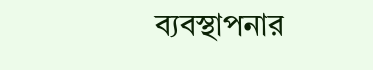ব্যবস্থাপনার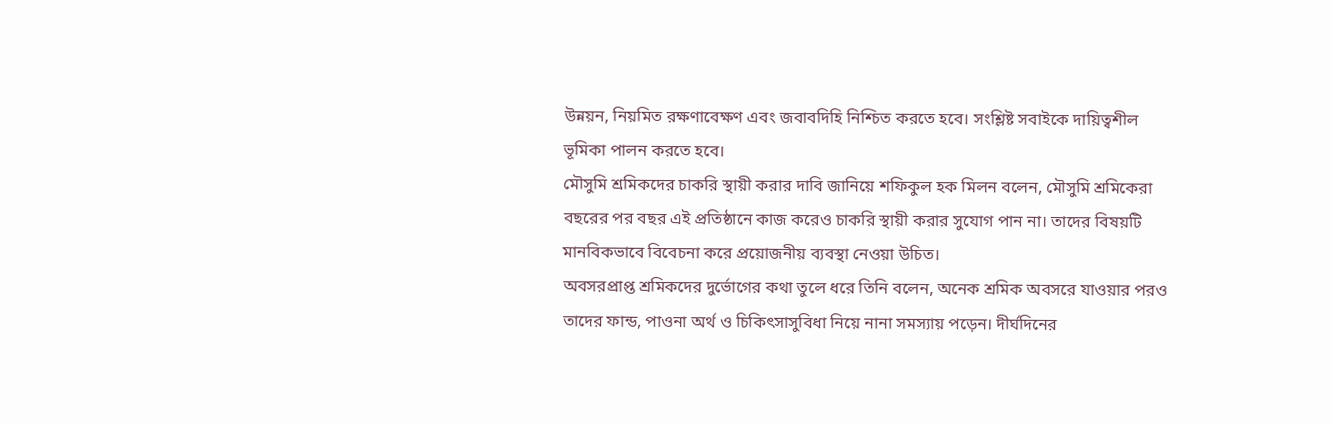উন্নয়ন, নিয়মিত রক্ষণাবেক্ষণ এবং জবাবদিহি নিশ্চিত করতে হবে। সংশ্লিষ্ট সবাইকে দায়িত্বশীল ভূমিকা পালন করতে হবে।
মৌসুমি শ্রমিকদের চাকরি স্থায়ী করার দাবি জানিয়ে শফিকুল হক মিলন বলেন, মৌসুমি শ্রমিকেরা বছরের পর বছর এই প্রতিষ্ঠানে কাজ করেও চাকরি স্থায়ী করার সুযোগ পান না। তাদের বিষয়টি মানবিকভাবে বিবেচনা করে প্রয়োজনীয় ব্যবস্থা নেওয়া উচিত।
অবসরপ্রাপ্ত শ্রমিকদের দুর্ভোগের কথা তুলে ধরে তিনি বলেন, অনেক শ্রমিক অবসরে যাওয়ার পরও তাদের ফান্ড, পাওনা অর্থ ও চিকিৎসাসুবিধা নিয়ে নানা সমস্যায় পড়েন। দীর্ঘদিনের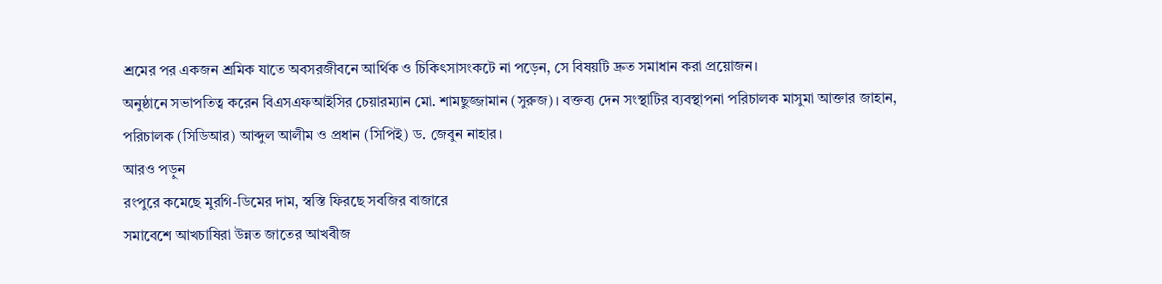শ্রমের পর একজন শ্রমিক যাতে অবসরজীবনে আর্থিক ও চিকিৎসাসংকটে না পড়েন, সে বিষয়টি দ্রুত সমাধান করা প্রয়োজন।
অনুষ্ঠানে সভাপতিত্ব করেন বিএসএফআইসির চেয়ারম্যান মো. শামছুজ্জামান (সুরুজ)। বক্তব্য দেন সংস্থাটির ব্যবস্থাপনা পরিচালক মাসুমা আক্তার জাহান, পরিচালক (সিডিআর) আব্দুল আলীম ও প্রধান (সিপিই) ড. জেবুন নাহার।
আরও পড়ুন
রংপুরে কমেছে মুরগি-ডিমের দাম, স্বস্তি ফিরছে সবজির বাজারে
সমাবেশে আখচাষিরা উন্নত জাতের আখবীজ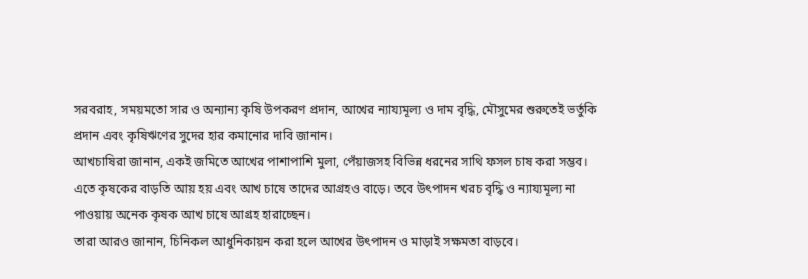সরবরাহ, সময়মতো সার ও অন্যান্য কৃষি উপকরণ প্রদান, আখের ন্যায্যমূল্য ও দাম বৃদ্ধি, মৌসুমের শুরুতেই ভর্তুকি প্রদান এবং কৃষিঋণের সুদের হার কমানোর দাবি জানান।
আখচাষিরা জানান, একই জমিতে আখের পাশাপাশি মুলা, পেঁয়াজসহ বিভিন্ন ধরনের সাথি ফসল চাষ করা সম্ভব। এতে কৃষকের বাড়তি আয় হয় এবং আখ চাষে তাদের আগ্রহও বাড়ে। তবে উৎপাদন খরচ বৃদ্ধি ও ন্যায্যমূল্য না পাওয়ায় অনেক কৃষক আখ চাষে আগ্রহ হারাচ্ছেন।
তারা আরও জানান, চিনিকল আধুনিকায়ন করা হলে আখের উৎপাদন ও মাড়াই সক্ষমতা বাড়বে।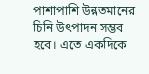পাশাপাশি উন্নতমানের চিনি উৎপাদন সম্ভব হবে। এতে একদিকে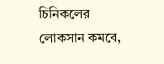চিনিকলের লোকসান কমবে,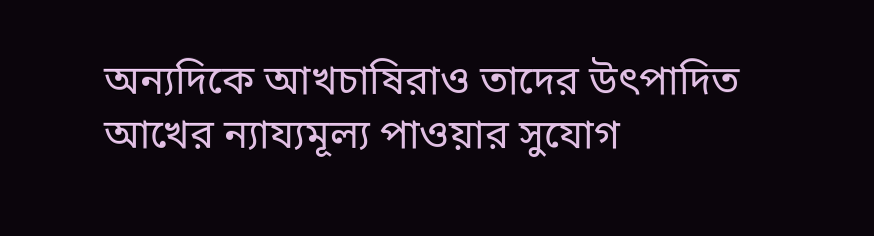অন্যদিকে আখচাষিরাও তাদের উৎপাদিত আখের ন্যায্যমূল্য পাওয়ার সুযোগ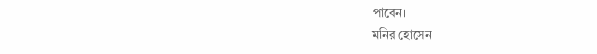পাবেন।
মনির হোসেন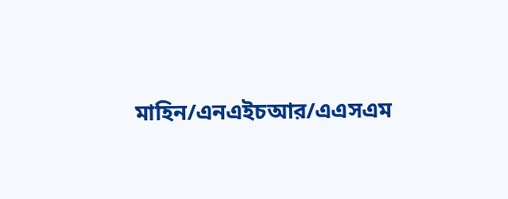মাহিন/এনএইচআর/এএসএম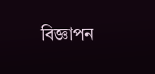বিজ্ঞাপন